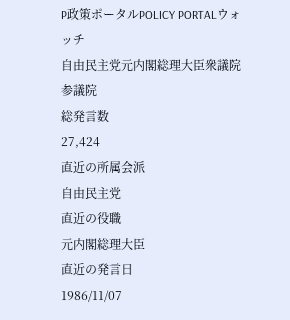P政策ポータルPOLICY PORTALウォッチ
自由民主党元内閣総理大臣衆議院参議院
総発言数
27,424
直近の所属会派
自由民主党
直近の役職
元内閣総理大臣
直近の発言日
1986/11/07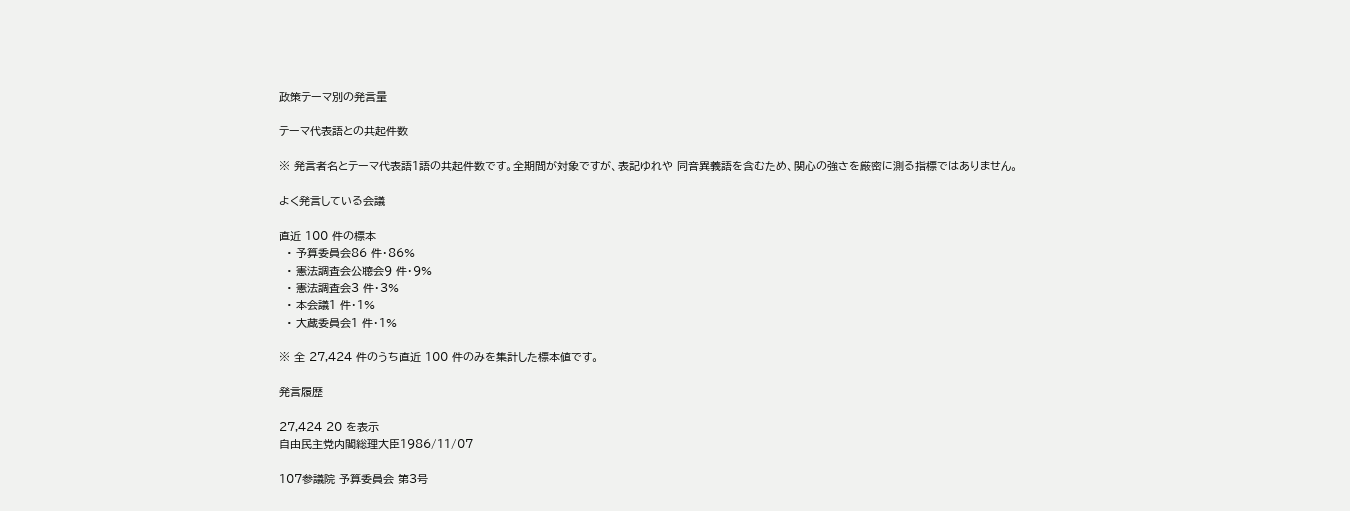政策テーマ別の発言量

テーマ代表語との共起件数

※ 発言者名とテーマ代表語1語の共起件数です。全期間が対象ですが、表記ゆれや 同音異義語を含むため、関心の強さを厳密に測る指標ではありません。

よく発言している会議

直近 100 件の標本
  • 予算委員会86 件・86%
  • 憲法調査会公聴会9 件・9%
  • 憲法調査会3 件・3%
  • 本会議1 件・1%
  • 大蔵委員会1 件・1%

※ 全 27,424 件のうち直近 100 件のみを集計した標本値です。

発言履歴

27,424 20 を表示
自由民主党内閣総理大臣1986/11/07

107参議院 予算委員会 第3号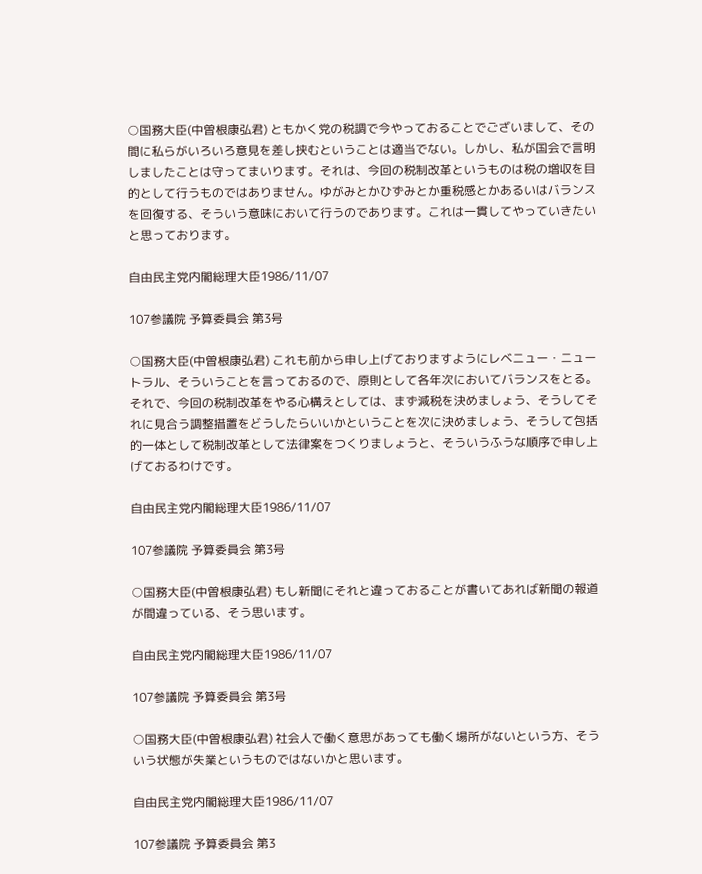○国務大臣(中曽根康弘君) ともかく党の税調で今やっておることでございまして、その間に私らがいろいろ意見を差し挟むということは適当でない。しかし、私が国会で言明しましたことは守ってまいります。それは、今回の税制改革というものは税の増収を目的として行うものではありません。ゆがみとかひずみとか重税感とかあるいはバランスを回復する、そういう意味において行うのであります。これは一貫してやっていきたいと思っております。

自由民主党内閣総理大臣1986/11/07

107参議院 予算委員会 第3号

○国務大臣(中曽根康弘君) これも前から申し上げておりますようにレベニュー・ニュートラル、そういうことを言っておるので、原則として各年次においてバランスをとる。それで、今回の税制改革をやる心構えとしては、まず減税を決めましょう、そうしてそれに見合う調整措置をどうしたらいいかということを次に決めましょう、そうして包括的一体として税制改革として法律案をつくりましょうと、そういうふうな順序で申し上げておるわけです。

自由民主党内閣総理大臣1986/11/07

107参議院 予算委員会 第3号

○国務大臣(中曽根康弘君) もし新聞にそれと違っておることが書いてあれば新聞の報道が間違っている、そう思います。

自由民主党内閣総理大臣1986/11/07

107参議院 予算委員会 第3号

○国務大臣(中曽根康弘君) 社会人で働く意思があっても働く場所がないという方、そういう状態が失業というものではないかと思います。

自由民主党内閣総理大臣1986/11/07

107参議院 予算委員会 第3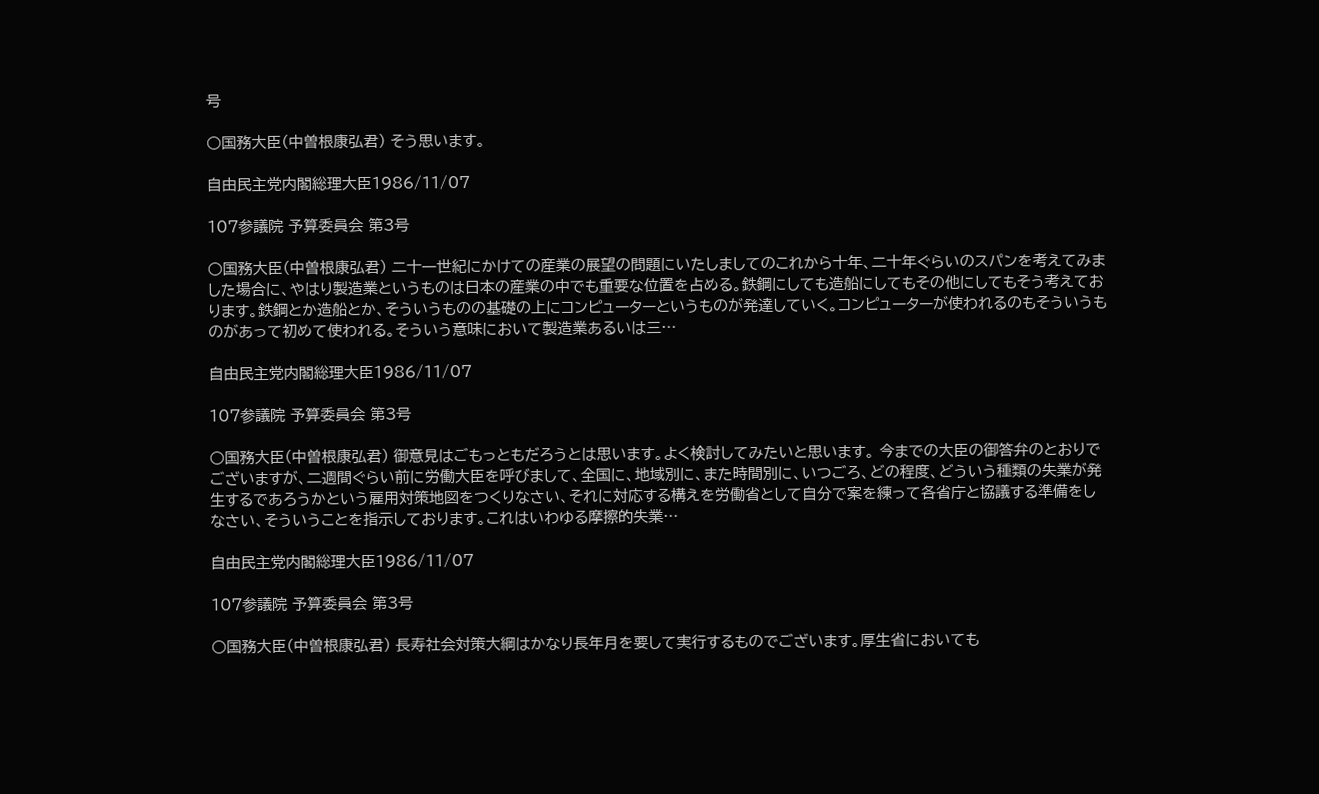号

○国務大臣(中曽根康弘君) そう思います。

自由民主党内閣総理大臣1986/11/07

107参議院 予算委員会 第3号

○国務大臣(中曽根康弘君) 二十一世紀にかけての産業の展望の問題にいたしましてのこれから十年、二十年ぐらいのスパンを考えてみました場合に、やはり製造業というものは日本の産業の中でも重要な位置を占める。鉄鋼にしても造船にしてもその他にしてもそう考えております。鉄鋼とか造船とか、そういうものの基礎の上にコンピューターというものが発達していく。コンピューターが使われるのもそういうものがあって初めて使われる。そういう意味において製造業あるいは三…

自由民主党内閣総理大臣1986/11/07

107参議院 予算委員会 第3号

○国務大臣(中曽根康弘君) 御意見はごもっともだろうとは思います。よく検討してみたいと思います。 今までの大臣の御答弁のとおりでございますが、二週間ぐらい前に労働大臣を呼びまして、全国に、地域別に、また時間別に、いつごろ、どの程度、どういう種類の失業が発生するであろうかという雇用対策地図をつくりなさい、それに対応する構えを労働省として自分で案を練って各省庁と協議する準備をしなさい、そういうことを指示しております。これはいわゆる摩擦的失業…

自由民主党内閣総理大臣1986/11/07

107参議院 予算委員会 第3号

○国務大臣(中曽根康弘君) 長寿社会対策大綱はかなり長年月を要して実行するものでございます。厚生省においても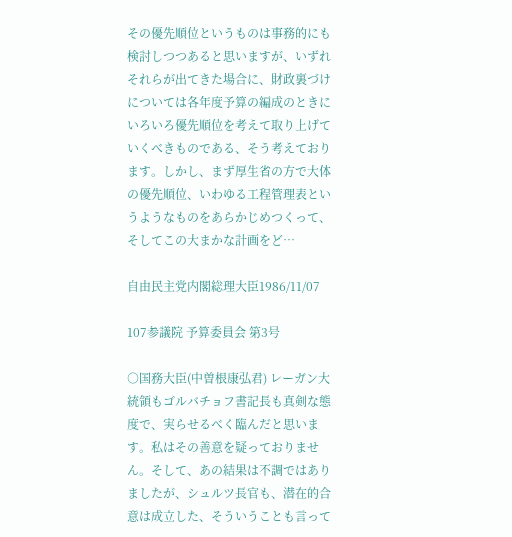その優先順位というものは事務的にも検討しつつあると思いますが、いずれそれらが出てきた場合に、財政裏づけについては各年度予算の編成のときにいろいろ優先順位を考えて取り上げていくべきものである、そう考えております。しかし、まず厚生省の方で大体の優先順位、いわゆる工程管理表というようなものをあらかじめつくって、そしてこの大まかな計画をど…

自由民主党内閣総理大臣1986/11/07

107参議院 予算委員会 第3号

○国務大臣(中曽根康弘君) レーガン大統領もゴルバチョフ書記長も真剣な態度で、実らせるべく臨んだと思います。私はその善意を疑っておりません。そして、あの結果は不調ではありましたが、シュルツ長官も、潜在的合意は成立した、そういうことも言って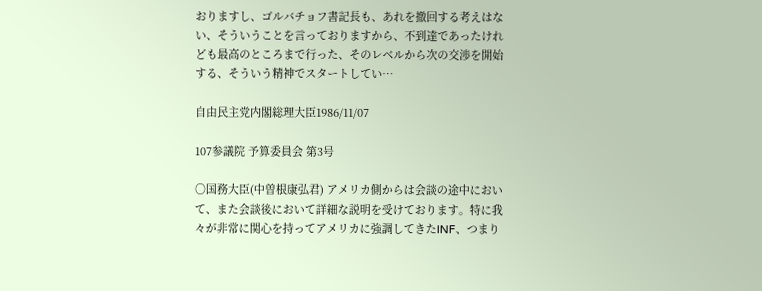おりますし、ゴルバチョフ書記長も、あれを撤回する考えはない、そういうことを言っておりますから、不到達であったけれども最高のところまで行った、そのレベルから次の交渉を開始する、そういう精神でスタートしてい…

自由民主党内閣総理大臣1986/11/07

107参議院 予算委員会 第3号

○国務大臣(中曽根康弘君) アメリカ側からは会談の途中において、また会談後において詳細な説明を受けております。特に我々が非常に関心を持ってアメリカに強調してきたINF、つまり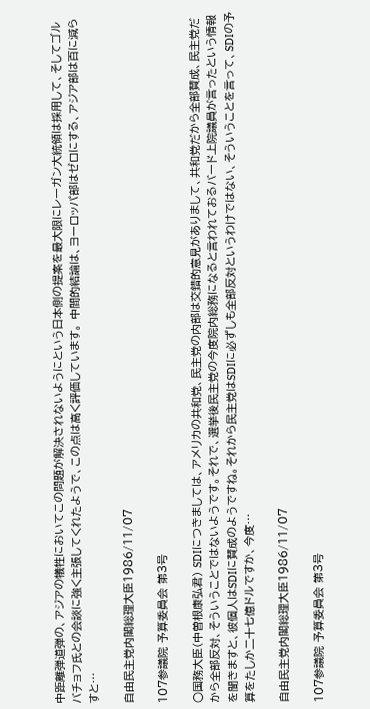中距離弾道弾の、アジアの犠牲においてこの問題が解決されないようにという日本側の提案を最大限にレーガン大統領は採用して、そしてゴルバチョフ氏との会談に強く主張してくれたようで、この点は高く評価しています。 中間的結論は、ヨーロッパ部はゼロにする、アジア部は百に減らすと…

自由民主党内閣総理大臣1986/11/07

107参議院 予算委員会 第3号

○国務大臣(中曽根康弘君) SDIにつきましては、アメリカの共和党、民主党の内部は交錯的意見がありまして、共和党だから全部賛成、民主党だから全部反対、そういうことではないようです。それで、選挙後民主党の今度院内総務になると言われておるバード上院議員が言ったという情報を聞きますと、彼個人はSDIに賛成のようですね。それから民主党はSDIに必ずしも全部反対というわけではない、そういうことを言って、SDIの予算をたしか二十七億ドルですか、今度…

自由民主党内閣総理大臣1986/11/07

107参議院 予算委員会 第3号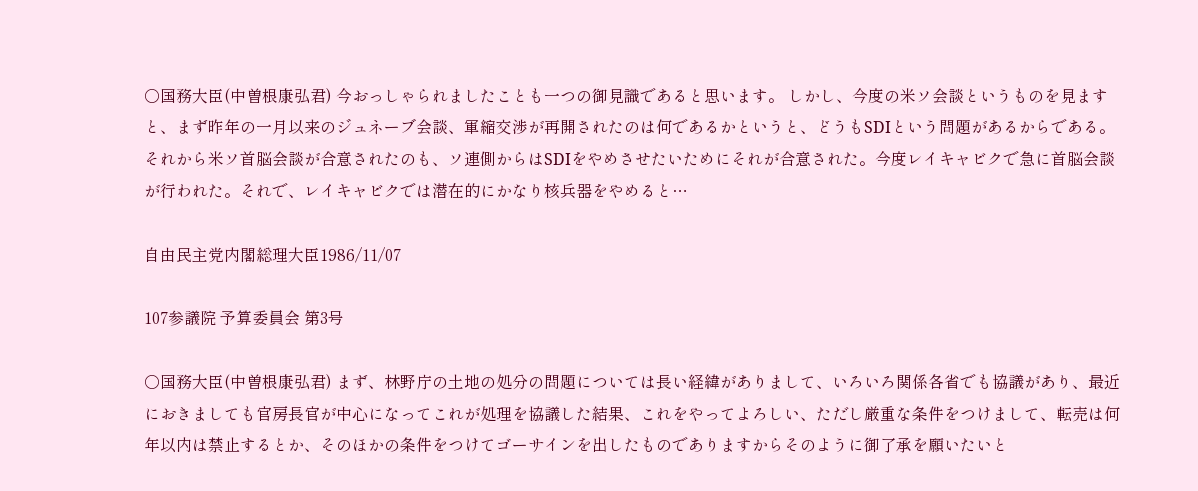○国務大臣(中曽根康弘君) 今おっしゃられましたことも一つの御見識であると思います。 しかし、今度の米ソ会談というものを見ますと、まず昨年の一月以来のジュネーブ会談、軍縮交渉が再開されたのは何であるかというと、どうもSDIという問題があるからである。それから米ソ首脳会談が合意されたのも、ソ連側からはSDIをやめさせたいためにそれが合意された。今度レイキャビクで急に首脳会談が行われた。それで、レイキャビクでは潜在的にかなり核兵器をやめると…

自由民主党内閣総理大臣1986/11/07

107参議院 予算委員会 第3号

○国務大臣(中曽根康弘君) まず、林野庁の土地の処分の問題については長い経緯がありまして、いろいろ関係各省でも協議があり、最近におきましても官房長官が中心になってこれが処理を協議した結果、これをやってよろしい、ただし厳重な条件をつけまして、転売は何年以内は禁止するとか、そのほかの条件をつけてゴーサインを出したものでありますからそのように御了承を願いたいと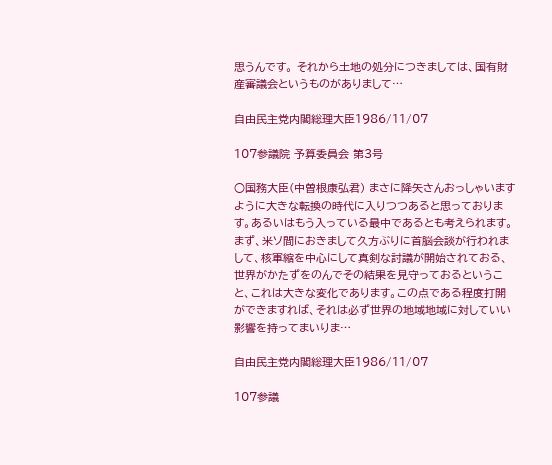思うんです。 それから土地の処分につきましては、国有財産審議会というものがありまして…

自由民主党内閣総理大臣1986/11/07

107参議院 予算委員会 第3号

○国務大臣(中曽根康弘君) まさに降矢さんおっしゃいますように大きな転換の時代に入りつつあると思っております。あるいはもう入っている最中であるとも考えられます。 まず、米ソ間におきまして久方ぶりに首脳会談が行われまして、核軍縮を中心にして真剣な討議が開始されておる、世界がかたずをのんでその結果を見守っておるということ、これは大きな変化であります。この点である程度打開ができますれば、それは必ず世界の地域地域に対していい影響を持ってまいりま…

自由民主党内閣総理大臣1986/11/07

107参議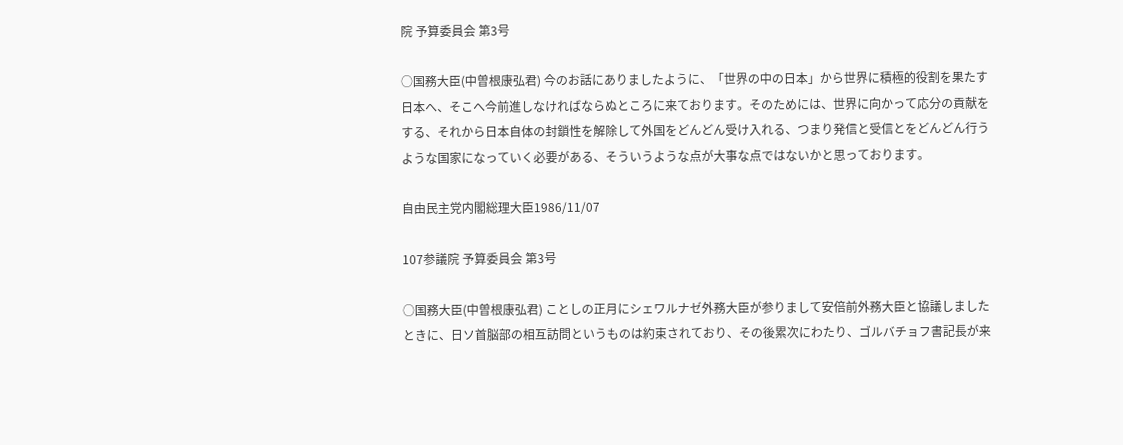院 予算委員会 第3号

○国務大臣(中曽根康弘君) 今のお話にありましたように、「世界の中の日本」から世界に積極的役割を果たす日本へ、そこへ今前進しなければならぬところに来ております。そのためには、世界に向かって応分の貢献をする、それから日本自体の封鎖性を解除して外国をどんどん受け入れる、つまり発信と受信とをどんどん行うような国家になっていく必要がある、そういうような点が大事な点ではないかと思っております。

自由民主党内閣総理大臣1986/11/07

107参議院 予算委員会 第3号

○国務大臣(中曽根康弘君) ことしの正月にシェワルナゼ外務大臣が参りまして安倍前外務大臣と協議しましたときに、日ソ首脳部の相互訪問というものは約束されており、その後累次にわたり、ゴルバチョフ書記長が来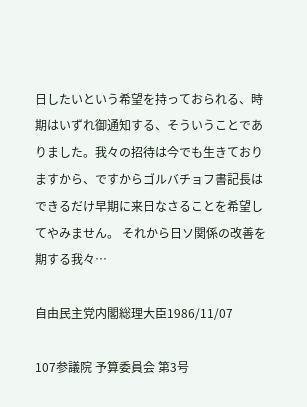日したいという希望を持っておられる、時期はいずれ御通知する、そういうことでありました。我々の招待は今でも生きておりますから、ですからゴルバチョフ書記長はできるだけ早期に来日なさることを希望してやみません。 それから日ソ関係の改善を期する我々…

自由民主党内閣総理大臣1986/11/07

107参議院 予算委員会 第3号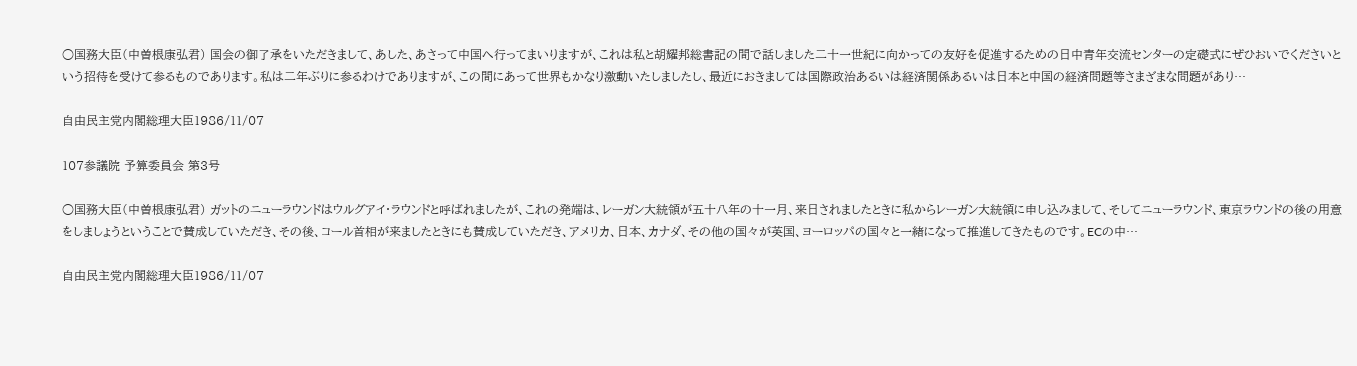○国務大臣(中曽根康弘君) 国会の御了承をいただきまして、あした、あさって中国へ行ってまいりますが、これは私と胡耀邦総書記の間で話しました二十一世紀に向かっての友好を促進するための日中青年交流センターの定礎式にぜひおいでくださいという招待を受けて参るものであります。私は二年ぶりに参るわけでありますが、この間にあって世界もかなり激動いたしましたし、最近におきましては国際政治あるいは経済関係あるいは日本と中国の経済問題等さまざまな問題があり…

自由民主党内閣総理大臣1986/11/07

107参議院 予算委員会 第3号

○国務大臣(中曽根康弘君) ガットのニューラウンドはウルグアイ・ラウンドと呼ばれましたが、これの発端は、レーガン大統領が五十八年の十一月、来日されましたときに私からレーガン大統領に申し込みまして、そしてニューラウンド、東京ラウンドの後の用意をしましょうということで賛成していただき、その後、コール首相が来ましたときにも賛成していただき、アメリカ、日本、カナダ、その他の国々が英国、ヨーロッパの国々と一緒になって推進してきたものです。ECの中…

自由民主党内閣総理大臣1986/11/07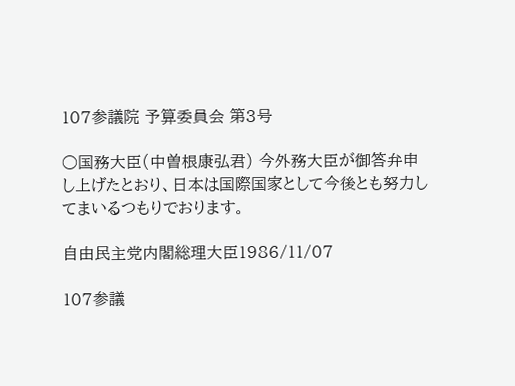107参議院 予算委員会 第3号

○国務大臣(中曽根康弘君) 今外務大臣が御答弁申し上げたとおり、日本は国際国家として今後とも努力してまいるつもりでおります。

自由民主党内閣総理大臣1986/11/07

107参議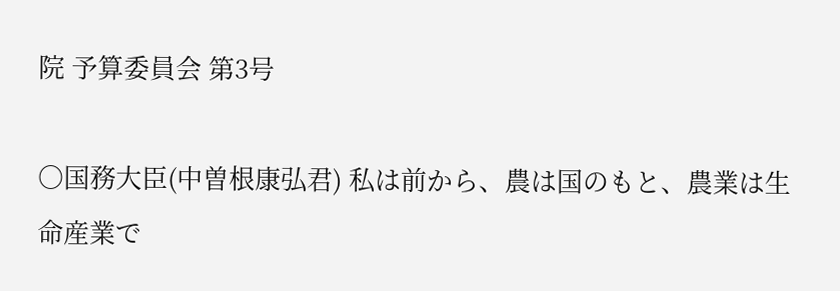院 予算委員会 第3号

○国務大臣(中曽根康弘君) 私は前から、農は国のもと、農業は生命産業で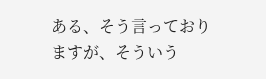ある、そう言っておりますが、そういう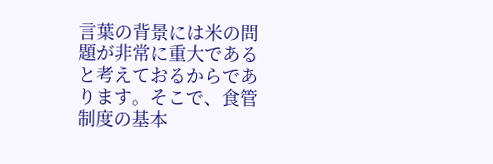言葉の背景には米の問題が非常に重大であると考えておるからであります。そこで、食管制度の基本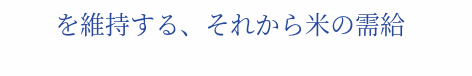を維持する、それから米の需給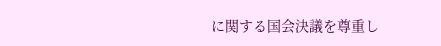に関する国会決議を尊重し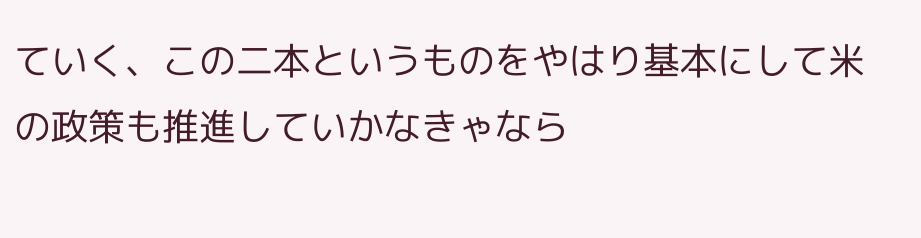ていく、この二本というものをやはり基本にして米の政策も推進していかなきゃなら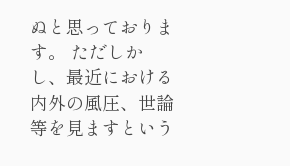ぬと思っております。 ただしかし、最近における内外の風圧、世論等を見ますという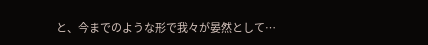と、今までのような形で我々が晏然として…